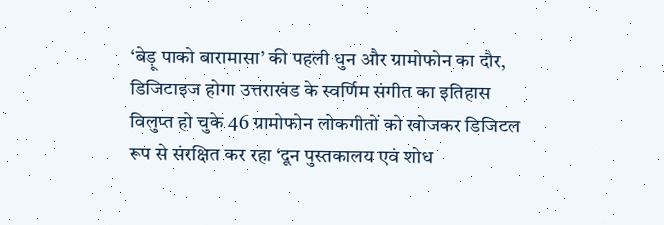‘बेड़ू पाको बारामासा’ की पहली धुन और ग्रामोफोन का दौर, डिजिटाइज होगा उत्तराखंड के स्वर्णिम संगीत का इतिहास
विलुप्त हो चुके 46 ग्रामोफोन लोकगीतों को खोजकर डिजिटल रूप से संरक्षित कर रहा ‘दून पुस्तकालय एवं शोध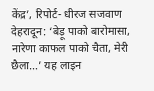केंद्र’, रिपोर्ट- धीरज सजवाण देहरादून: ‘बेड़ू पाको बारोमासा, नारेणा काफल पाको चैता, मेरी छैला…’ यह लाइन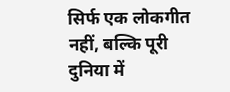सिर्फ एक लोकगीत नहीं, बल्कि पूरी दुनिया में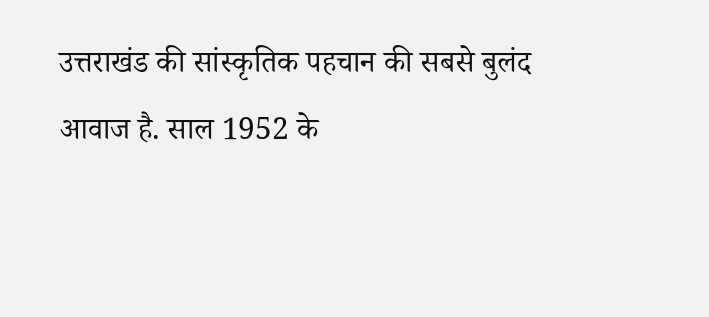उत्तराखंड की सांस्कृतिक पहचान की सबसे बुलंद आवाज है. साल 1952 के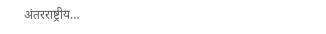अंतरराष्ट्रीय…